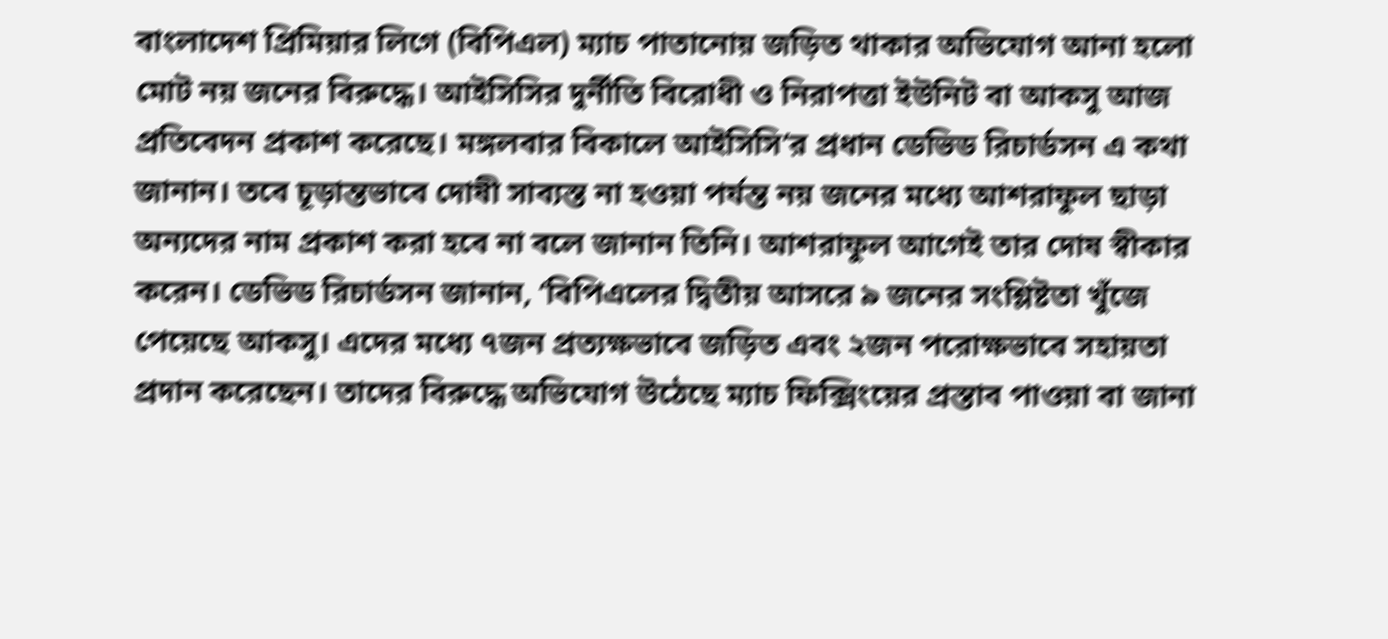বাংলাদেশ প্রিমিয়ার লিগে (বিপিএল) ম্যাচ পাতানোয় জড়িত থাকার অভিযোগ আনা হলো মোট নয় জনের বিরুদ্ধে। আইসিসির দুর্নীতি বিরোধী ও নিরাপত্তা ইউনিট বা আকসু আজ প্রতিবেদন প্রকাশ করেছে। মঙ্গলবার বিকালে আইসিসি’র প্রধান ডেভিড রিচার্ডসন এ কথা জানান। তবে চূড়ান্তভাবে দোষী সাব্যস্ত না হওয়া পর্যন্ত নয় জনের মধ্যে আশরাফুল ছাড়া অন্যদের নাম প্রকাশ করা হবে না বলে জানান তিনি। আশরাফুল আগেই তার দোষ স্বীকার করেন। ডেভিড রিচার্ডসন জানান, ‘বিপিএলের দ্বিতীয় আসরে ৯ জনের সংশ্লিষ্টতা খুঁজে পেয়েছে আকসু। এদের মধ্যে ৭জন প্রত্যক্ষভাবে জড়িত এবং ২জন পরোক্ষভাবে সহায়তা প্রদান করেছেন। তাদের বিরুদ্ধে অভিযোগ উঠেছে ম্যাচ ফিক্সিংয়ের প্রস্তাব পাওয়া বা জানা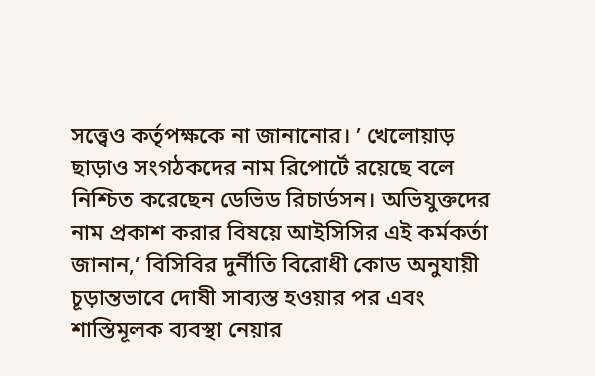সত্ত্বেও কর্তৃপক্ষকে না জানানোর। ’ খেলোয়াড় ছাড়াও সংগঠকদের নাম রিপোর্টে রয়েছে বলে নিশ্চিত করেছেন ডেভিড রিচার্ডসন। অভিযুক্তদের নাম প্রকাশ করার বিষয়ে আইসিসির এই কর্মকর্তা জানান,‘ বিসিবির দুর্নীতি বিরোধী কোড অনুযায়ী চূড়ান্তভাবে দোষী সাব্যস্ত হওয়ার পর এবং শাস্তিমূলক ব্যবস্থা নেয়ার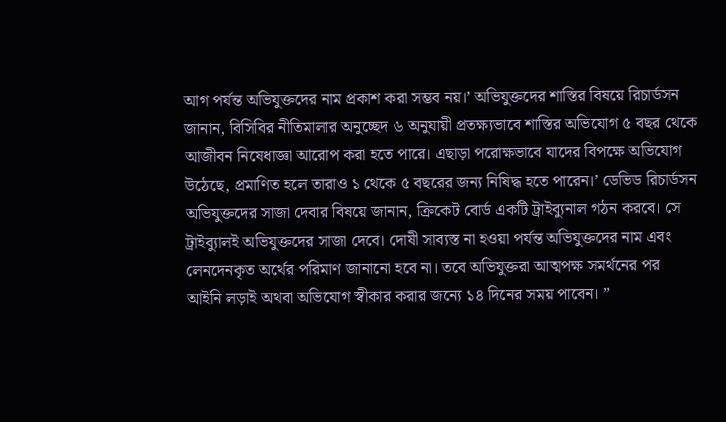আগ পর্যন্ত অভিযুক্তদের নাম প্রকাশ করা সম্ভব নয়।’ অভিযুক্তদের শাস্তির বিষয়ে রিচার্ডসন জানান, বিসিবির নীতিমালার অনুচ্ছেদ ৬ অনুযায়ী প্রতক্ষ্যভাবে শাস্তির অভিযোগ ৫ বছর থেকে আজীবন নিষেধাজ্ঞা আরোপ করা হতে পারে। এছাড়া পরোক্ষভাবে যাদের বিপক্ষে অভিযোগ উঠেছে, প্রমাণিত হলে তারাও ১ থেকে ৫ বছরের জন্য নিষিদ্ধ হতে পারেন।’ ডেভিড রিচার্ডসন অভিযুক্তদের সাজা দেবার বিষয়ে জানান, ক্রিকেট বোর্ড একটি ট্রাইব্যুনাল গঠন করবে। সে ট্রাইব্যুালই অভিযুক্তদের সাজা দেবে। দোষী সাব্যস্ত না হওয়া পর্যন্ত অভিযুক্তদের নাম এবং লেনদেনকৃত অর্থের পরিমাণ জানানো হবে না। তবে অভিযুক্তরা আত্মপক্ষ সমর্থনের পর আইনি লড়াই অথবা অভিযোগ স্বীকার করার জন্যে ১৪ দিনের সময় পাবেন। ”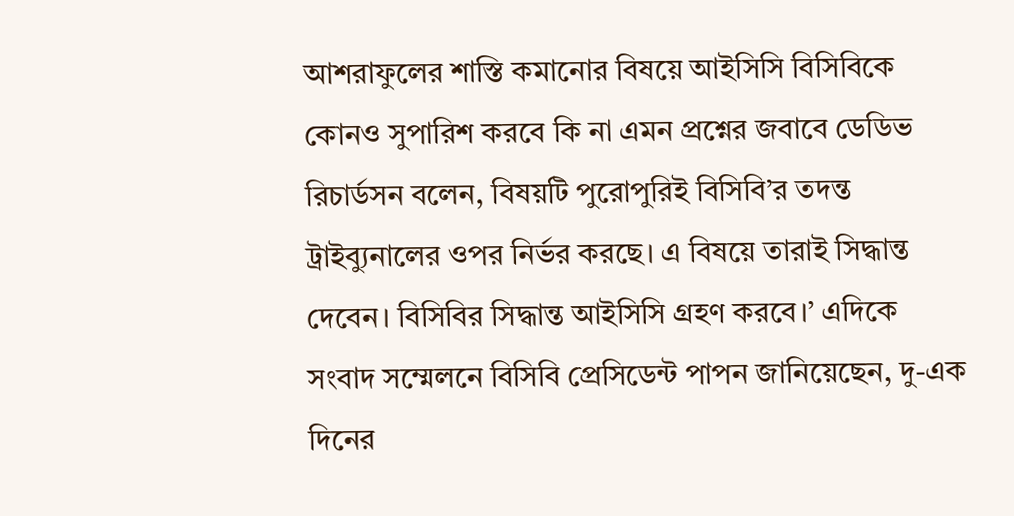আশরাফুলের শাস্তি কমানোর বিষয়ে আইসিসি বিসিবিকে কোনও সুপারিশ করবে কি না এমন প্রশ্নের জবাবে ডেডিভ রিচার্ডসন বলেন, বিষয়টি পুরোপুরিই বিসিবি’র তদন্ত ট্রাইব্যুনালের ওপর নির্ভর করছে। এ বিষয়ে তারাই সিদ্ধান্ত দেবেন। বিসিবির সিদ্ধান্ত আইসিসি গ্রহণ করবে।’ এদিকে সংবাদ সম্মেলনে বিসিবি প্রেসিডেন্ট পাপন জানিয়েছেন, দু-এক দিনের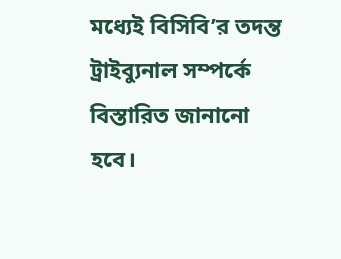মধ্যেই বিসিবি’র তদন্ত ট্রাইব্যুনাল সম্পর্কে বিস্তারিত জানানো হবে।